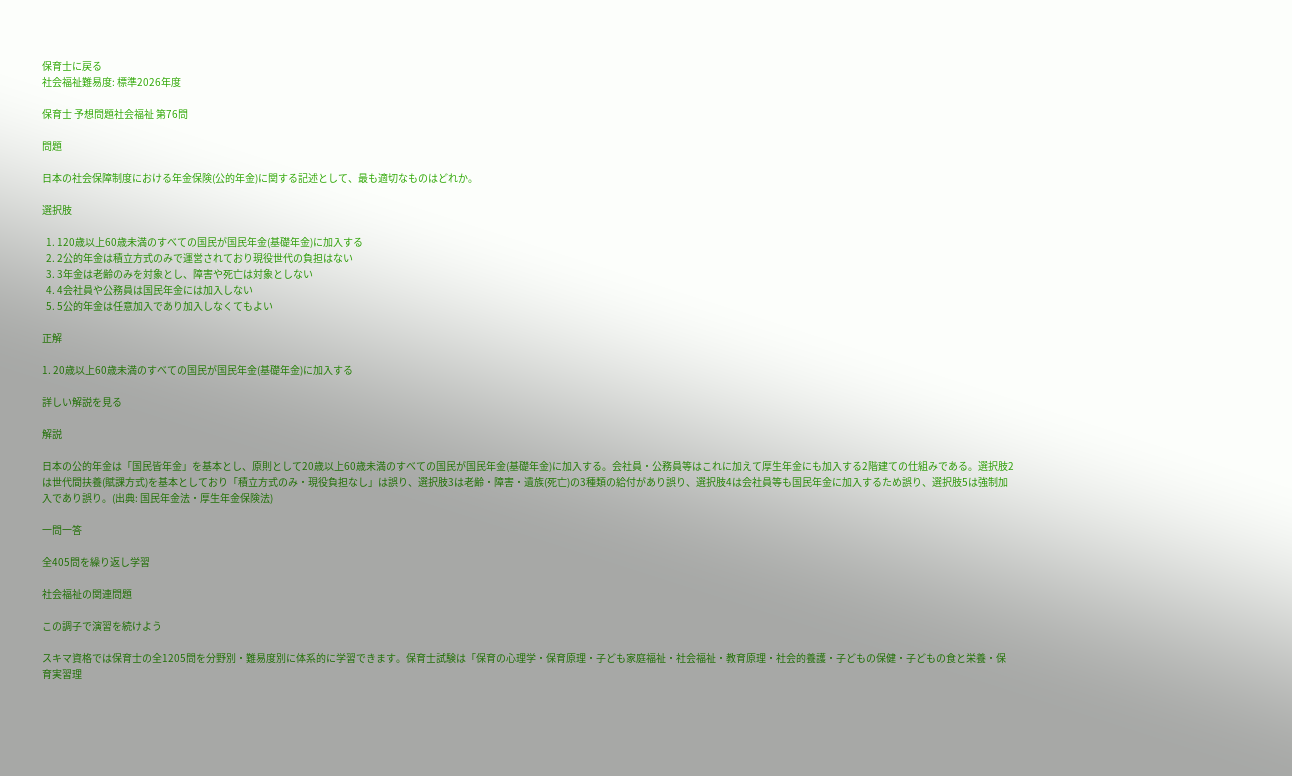保育士に戻る
社会福祉難易度: 標準2026年度

保育士 予想問題社会福祉 第76問

問題

日本の社会保障制度における年金保険(公的年金)に関する記述として、最も適切なものはどれか。

選択肢

  1. 120歳以上60歳未満のすべての国民が国民年金(基礎年金)に加入する
  2. 2公的年金は積立方式のみで運営されており現役世代の負担はない
  3. 3年金は老齢のみを対象とし、障害や死亡は対象としない
  4. 4会社員や公務員は国民年金には加入しない
  5. 5公的年金は任意加入であり加入しなくてもよい

正解

1. 20歳以上60歳未満のすべての国民が国民年金(基礎年金)に加入する

詳しい解説を見る

解説

日本の公的年金は「国民皆年金」を基本とし、原則として20歳以上60歳未満のすべての国民が国民年金(基礎年金)に加入する。会社員・公務員等はこれに加えて厚生年金にも加入する2階建ての仕組みである。選択肢2は世代間扶養(賦課方式)を基本としており「積立方式のみ・現役負担なし」は誤り、選択肢3は老齢・障害・遺族(死亡)の3種類の給付があり誤り、選択肢4は会社員等も国民年金に加入するため誤り、選択肢5は強制加入であり誤り。(出典: 国民年金法・厚生年金保険法)

一問一答

全405問を繰り返し学習

社会福祉の関連問題

この調子で演習を続けよう

スキマ資格では保育士の全1205問を分野別・難易度別に体系的に学習できます。保育士試験は「保育の心理学・保育原理・子ども家庭福祉・社会福祉・教育原理・社会的養護・子どもの保健・子どもの食と栄養・保育実習理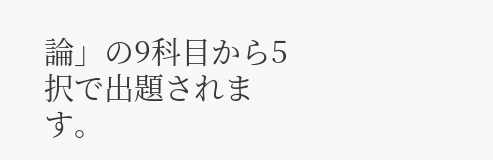論」の9科目から5択で出題されます。